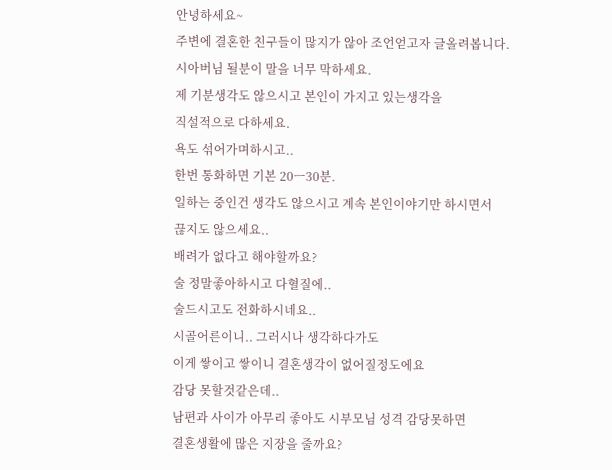안녕하세요~
주변에 결혼한 친구들이 많지가 않아 조언얻고자 글올려봅니다.
시아버님 될분이 말을 너무 막하세요.
제 기분생각도 않으시고 본인이 가지고 있는생각을
직설적으로 다하세요.
욕도 섞어가며하시고..
한번 통화하면 기본 20ㅡ30분.
일하는 중인건 생각도 않으시고 계속 본인이야기만 하시면서
끊지도 않으세요..
배려가 없다고 해야할까요?
술 정말좋아하시고 다혈질에..
술드시고도 전화하시네요..
시골어른이니.. 그러시나 생각하다가도
이게 쌓이고 쌓이니 결혼생각이 없어질정도에요
감당 못할것같은데..
남편과 사이가 아무리 좋아도 시부모님 성격 감당못하면
결혼생활에 많은 지장을 줄까요?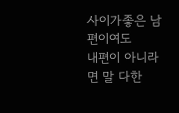사이가좋은 남편이여도
내편이 아니라면 말 다한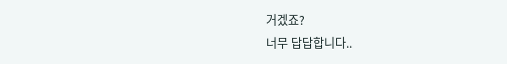거겠죠?
너무 답답합니다..